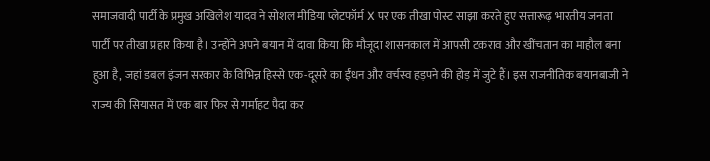समाजवादी पार्टी के प्रमुख अखिलेश यादव ने सोशल मीडिया प्लेटफॉर्म X पर एक तीखा पोस्ट साझा करते हुए सत्तारूढ़ भारतीय जनता पार्टी पर तीखा प्रहार किया है। उन्होंने अपने बयान में दावा किया कि मौजूदा शासनकाल में आपसी टकराव और खींचतान का माहौल बना हुआ है, जहां डबल इंजन सरकार के विभिन्न हिस्से एक-दूसरे का ईंधन और वर्चस्व हड़पने की होड़ में जुटे हैं। इस राजनीतिक बयानबाजी ने राज्य की सियासत में एक बार फिर से गर्माहट पैदा कर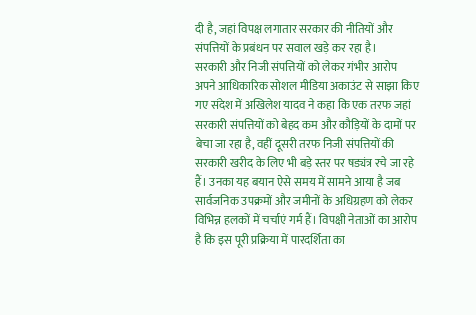दी है, जहां विपक्ष लगातार सरकार की नीतियों और संपत्तियों के प्रबंधन पर सवाल खड़े कर रहा है।
सरकारी और निजी संपत्तियों को लेकर गंभीर आरोप
अपने आधिकारिक सोशल मीडिया अकाउंट से साझा किए गए संदेश में अखिलेश यादव ने कहा कि एक तरफ जहां सरकारी संपत्तियों को बेहद कम और कौड़ियों के दामों पर बेचा जा रहा है, वहीं दूसरी तरफ निजी संपत्तियों की सरकारी खरीद के लिए भी बड़े स्तर पर षड्यंत्र रचे जा रहे हैं। उनका यह बयान ऐसे समय में सामने आया है जब सार्वजनिक उपक्रमों और जमीनों के अधिग्रहण को लेकर विभिन्न हलकों में चर्चाएं गर्म हैं। विपक्षी नेताओं का आरोप है कि इस पूरी प्रक्रिया में पारदर्शिता का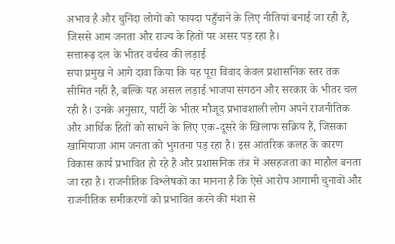अभाव है और चुनिंदा लोगों को फायदा पहुँचाने के लिए नीतियां बनाई जा रही हैं, जिससे आम जनता और राज्य के हितों पर असर पड़ रहा है।
सत्तारूढ़ दल के भीतर वर्चस्व की लड़ाई
सपा प्रमुख ने आगे दावा किया कि यह पूरा विवाद केवल प्रशासनिक स्तर तक सीमित नहीं है, बल्कि यह असल लड़ाई भाजपा संगठन और सरकार के भीतर चल रही है। उनके अनुसार, पार्टी के भीतर मौजूद प्रभावशाली लोग अपने राजनीतिक और आर्थिक हितों को साधने के लिए एक-दूसरे के खिलाफ सक्रिय हैं, जिसका खामियाजा आम जनता को भुगतना पड़ रहा है। इस आंतरिक कलह के कारण विकास कार्य प्रभावित हो रहे हैं और प्रशासनिक तंत्र में असहजता का माहौल बनता जा रहा है। राजनीतिक विश्लेषकों का मानना है कि ऐसे आरोप आगामी चुनावों और राजनीतिक समीकरणों को प्रभावित करने की मंशा से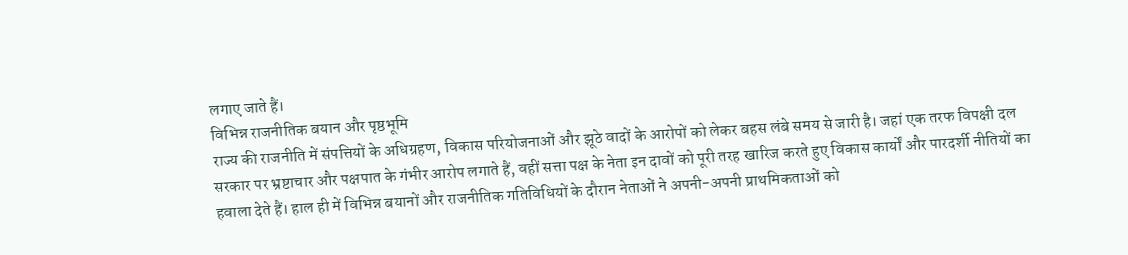लगाए जाते हैं।
विभिन्न राजनीतिक बयान और पृष्ठभूमि
राज्य की राजनीति में संपत्तियों के अधिग्रहण, विकास परियोजनाओं और झूठे वादों के आरोपों को लेकर बहस लंबे समय से जारी है। जहां एक तरफ विपक्षी दल सरकार पर भ्रष्टाचार और पक्षपात के गंभीर आरोप लगाते हैं, वहीं सत्ता पक्ष के नेता इन दावों को पूरी तरह खारिज करते हुए विकास कार्यों और पारदर्शी नीतियों का हवाला देते हैं। हाल ही में विभिन्न बयानों और राजनीतिक गतिविधियों के दौरान नेताओं ने अपनी-अपनी प्राथमिकताओं को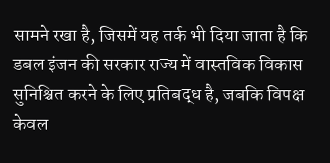सामने रखा है, जिसमें यह तर्क भी दिया जाता है कि डबल इंजन की सरकार राज्य में वास्तविक विकास सुनिश्चित करने के लिए प्रतिबद्ध है, जबकि विपक्ष केवल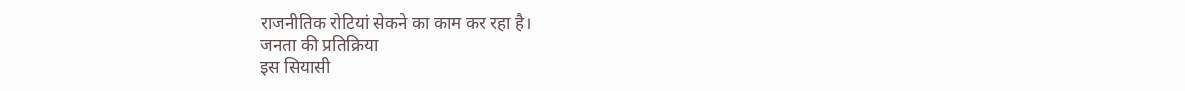राजनीतिक रोटियां सेकने का काम कर रहा है।
जनता की प्रतिक्रिया
इस सियासी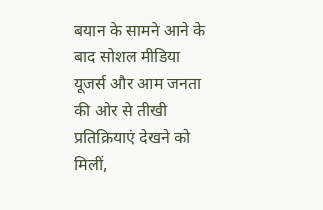बयान के सामने आने के बाद सोशल मीडिया यूजर्स और आम जनता की ओर से तीखी प्रतिक्रियाएं देखने को मिलीं,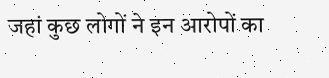जहां कुछ लोगों ने इन आरोपों का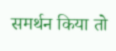समर्थन किया तो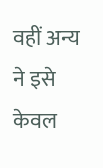वहीं अन्य ने इसे केवल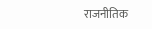राजनीतिक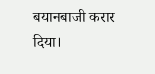बयानबाजी करार दिया।